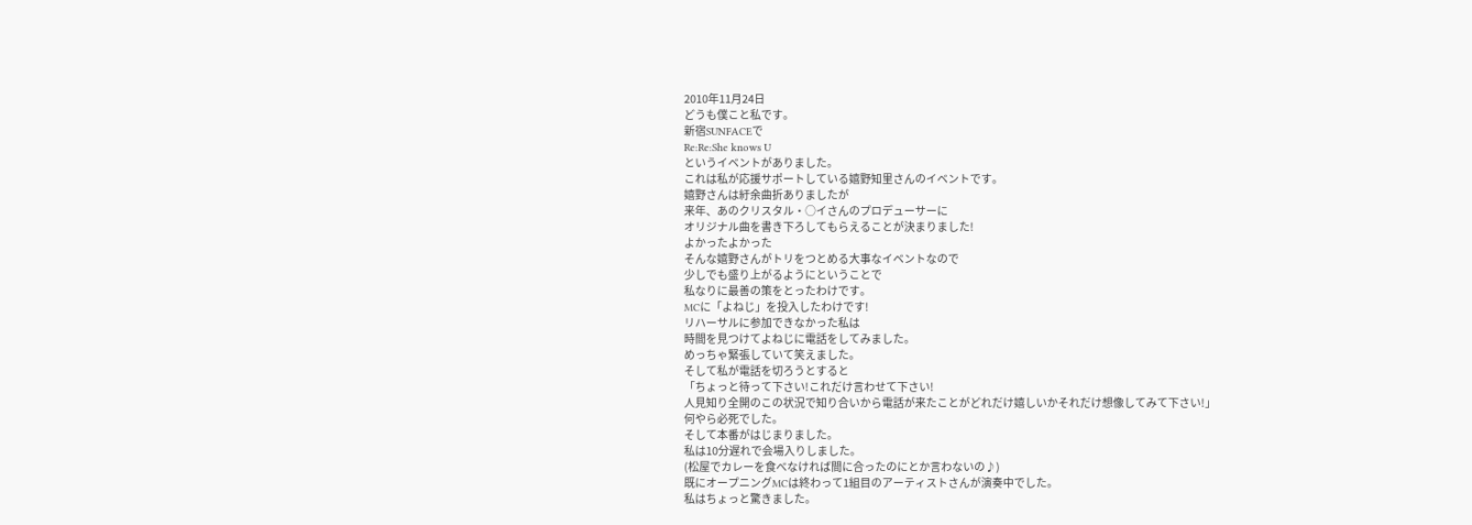2010年11月24日
どうも僕こと私です。
新宿SUNFACEで
Re:Re:She knows U
というイベントがありました。
これは私が応援サポートしている嬉野知里さんのイベントです。
嬉野さんは紆余曲折ありましたが
来年、あのクリスタル・○イさんのプロデューサーに
オリジナル曲を書き下ろしてもらえることが決まりました!
よかったよかった
そんな嬉野さんがトリをつとめる大事なイベントなので
少しでも盛り上がるようにということで
私なりに最善の策をとったわけです。
MCに「よねじ」を投入したわけです!
リハーサルに参加できなかった私は
時間を見つけてよねじに電話をしてみました。
めっちゃ緊張していて笑えました。
そして私が電話を切ろうとすると
「ちょっと待って下さい!これだけ言わせて下さい!
人見知り全開のこの状況で知り合いから電話が来たことがどれだけ嬉しいかそれだけ想像してみて下さい!」
何やら必死でした。
そして本番がはじまりました。
私は10分遅れで会場入りしました。
(松屋でカレーを食べなければ間に合ったのにとか言わないの♪)
既にオープニングMCは終わって1組目のアーティストさんが演奏中でした。
私はちょっと驚きました。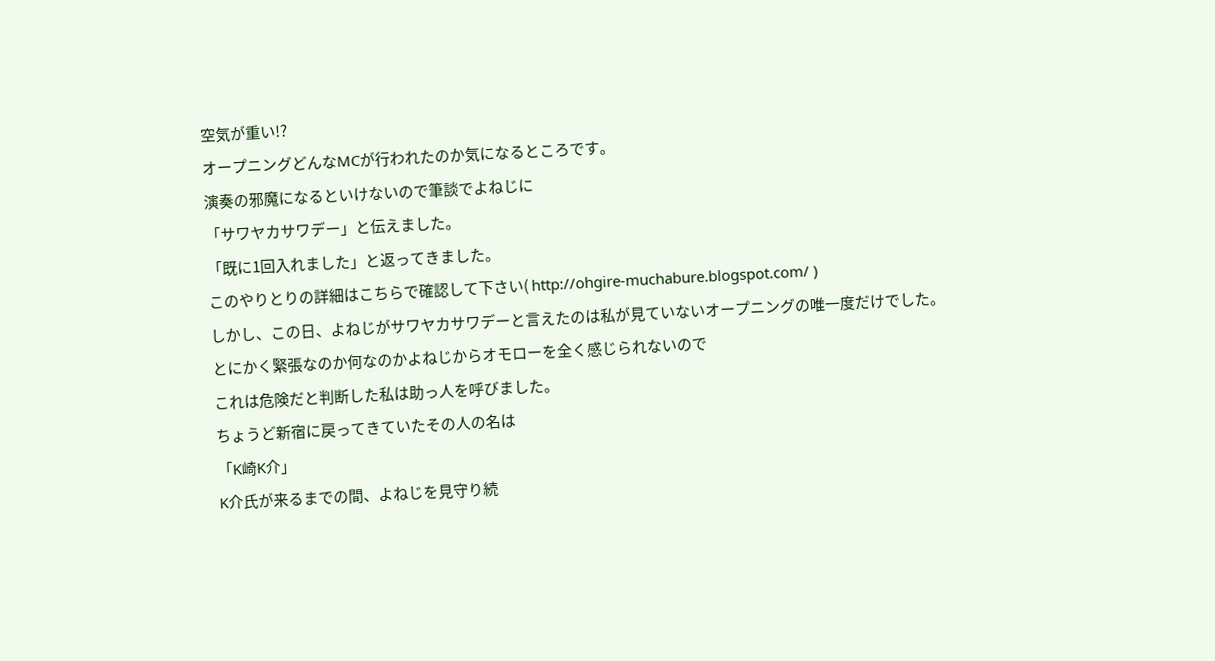空気が重い!?
オープニングどんなMCが行われたのか気になるところです。
演奏の邪魔になるといけないので筆談でよねじに
「サワヤカサワデー」と伝えました。
「既に1回入れました」と返ってきました。
このやりとりの詳細はこちらで確認して下さい( http://ohgire-muchabure.blogspot.com/ )
しかし、この日、よねじがサワヤカサワデーと言えたのは私が見ていないオープニングの唯一度だけでした。
とにかく緊張なのか何なのかよねじからオモローを全く感じられないので
これは危険だと判断した私は助っ人を呼びました。
ちょうど新宿に戻ってきていたその人の名は
「K崎K介」
K介氏が来るまでの間、よねじを見守り続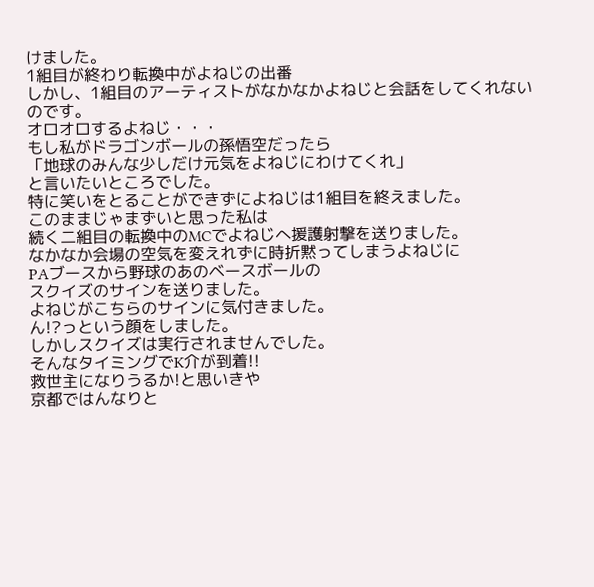けました。
1組目が終わり転換中がよねじの出番
しかし、1組目のアーティストがなかなかよねじと会話をしてくれないのです。
オロオロするよねじ・・・
もし私がドラゴンボールの孫悟空だったら
「地球のみんな少しだけ元気をよねじにわけてくれ」
と言いたいところでした。
特に笑いをとることができずによねじは1組目を終えました。
このままじゃまずいと思った私は
続く二組目の転換中のMCでよねじへ援護射撃を送りました。
なかなか会場の空気を変えれずに時折黙ってしまうよねじに
PAブースから野球のあのベースボールの
スクイズのサインを送りました。
よねじがこちらのサインに気付きました。
ん!?っという顔をしました。
しかしスクイズは実行されませんでした。
そんなタイミングでK介が到着!!
救世主になりうるか!と思いきや
京都ではんなりと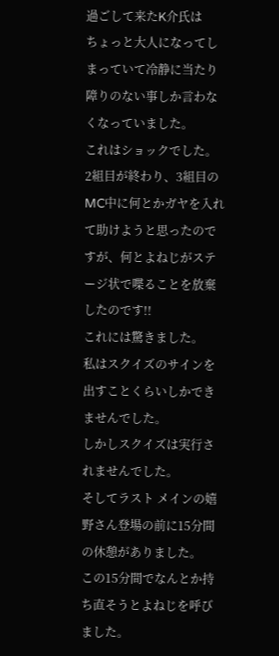過ごして来たK介氏は
ちょっと大人になってしまっていて冷静に当たり障りのない事しか言わなくなっていました。
これはショックでした。
2組目が終わり、3組目のMC中に何とかガヤを入れて助けようと思ったのですが、何とよねじがステージ状で喋ることを放棄したのです!!
これには驚きました。
私はスクイズのサインを出すことくらいしかできませんでした。
しかしスクイズは実行されませんでした。
そしてラスト メインの嬉野さん登場の前に15分間の休憩がありました。
この15分間でなんとか持ち直そうとよねじを呼びました。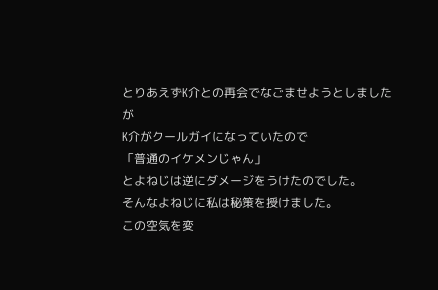とりあえずK介との再会でなごませようとしましたが
K介がクールガイになっていたので
「普通のイケメンじゃん」
とよねじは逆にダメージをうけたのでした。
そんなよねじに私は秘策を授けました。
この空気を変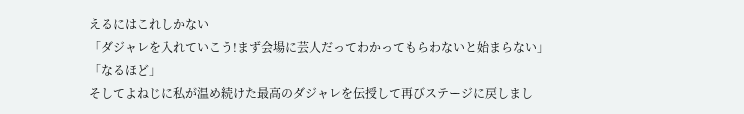えるにはこれしかない
「ダジャレを入れていこう!まず会場に芸人だってわかってもらわないと始まらない」
「なるほど」
そしてよねじに私が温め続けた最高のダジャレを伝授して再びステージに戻しまし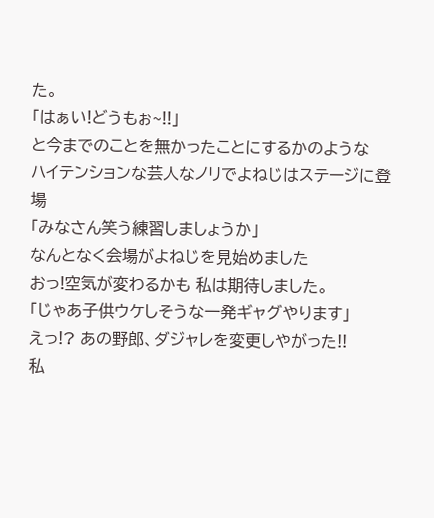た。
「はぁい!どうもぉ~!!」
と今までのことを無かったことにするかのような
ハイテンションな芸人なノリでよねじはステージに登場
「みなさん笑う練習しましょうか」
なんとなく会場がよねじを見始めました
おっ!空気が変わるかも 私は期待しました。
「じゃあ子供ウケしそうな一発ギャグやります」
えっ!? あの野郎、ダジャレを変更しやがった!!
私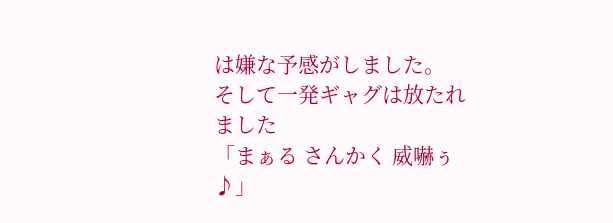は嫌な予感がしました。
そして一発ギャグは放たれました
「まぁる さんかく 威嚇ぅ♪」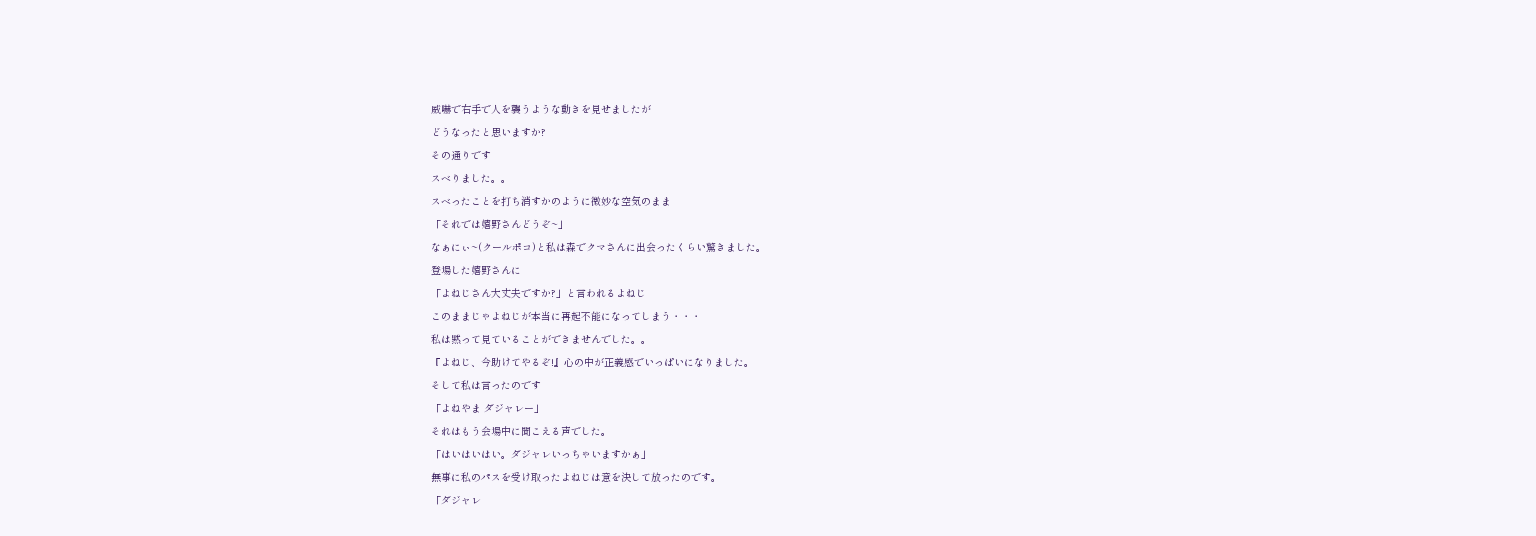威嚇で右手で人を襲うような動きを見せましたが
どうなったと思いますか?
その通りです
スベりました。。
スベったことを打ち消すかのように微妙な空気のまま
「それでは嬉野さんどうぞ~」
なぁにぃ~(クールポコ)と私は森でクマさんに出会ったくらい驚きました。
登場した嬉野さんに
「よねじさん大丈夫ですか?」と言われるよねじ
このままじゃよねじが本当に再起不能になってしまう・・・
私は黙って見ていることができませんでした。。
『よねじ、今助けてやるぞ!』心の中が正義感でいっぱいになりました。
そして私は言ったのです
「よねやま ダジャレー」
それはもう会場中に聞こえる声でした。
「はいはいはい。ダジャレいっちゃいますかぁ」
無事に私のパスを受け取ったよねじは意を決して放ったのです。
「ダジャレ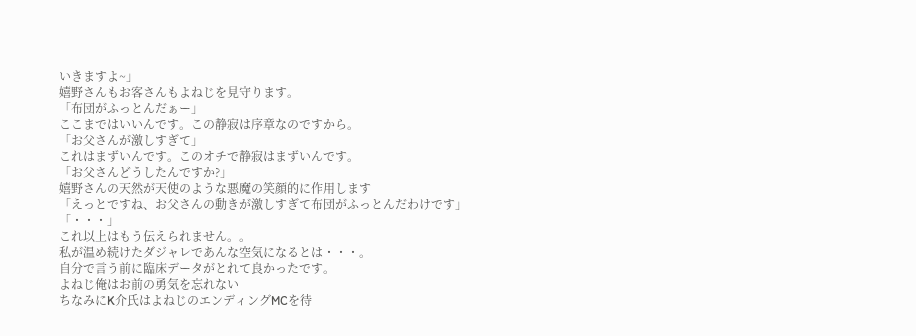いきますよ~」
嬉野さんもお客さんもよねじを見守ります。
「布団がふっとんだぁー」
ここまではいいんです。この静寂は序章なのですから。
「お父さんが激しすぎて」
これはまずいんです。このオチで静寂はまずいんです。
「お父さんどうしたんですか?」
嬉野さんの天然が天使のような悪魔の笑顔的に作用します
「えっとですね、お父さんの動きが激しすぎて布団がふっとんだわけです」
「・・・」
これ以上はもう伝えられません。。
私が温め続けたダジャレであんな空気になるとは・・・。
自分で言う前に臨床データがとれて良かったです。
よねじ俺はお前の勇気を忘れない
ちなみにK介氏はよねじのエンディングMCを待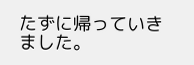たずに帰っていきました。